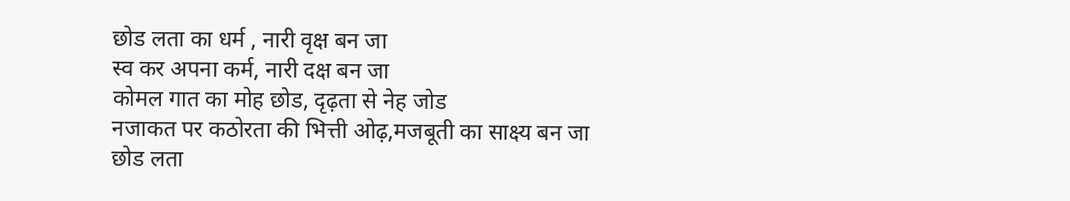छोड लता का धर्म , नारी वृक्ष बन जा
स्व कर अपना कर्म, नारी दक्ष बन जा
कोमल गात का मोह छोड, दृढ़ता से नेह जोड
नजाकत पर कठोरता की भित्ती ओढ़,मजबूती का साक्ष्य बन जा
छोड लता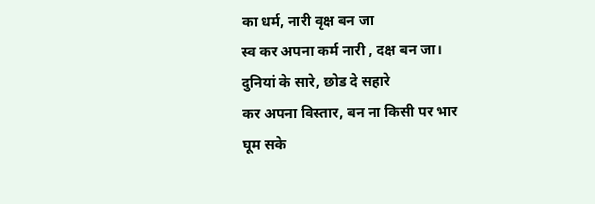का धर्म, नारी वृक्ष बन जा
स्व कर अपना कर्म नारी , दक्ष बन जा।
दुनियां के सारे, छोड दे सहारे
कर अपना विस्तार, बन ना किसी पर भार
घूम सके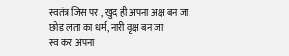स्वतंत्र जिस पर , खुद ही अपना अक्ष बन जा
छोड लता का धर्म, नारी वृक्ष बन जा
स्व कर अपना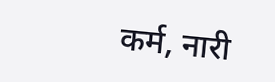कर्म, नारी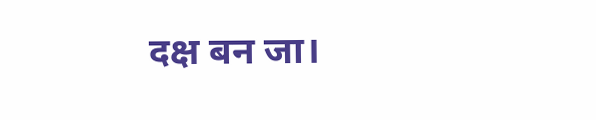दक्ष बन जा।